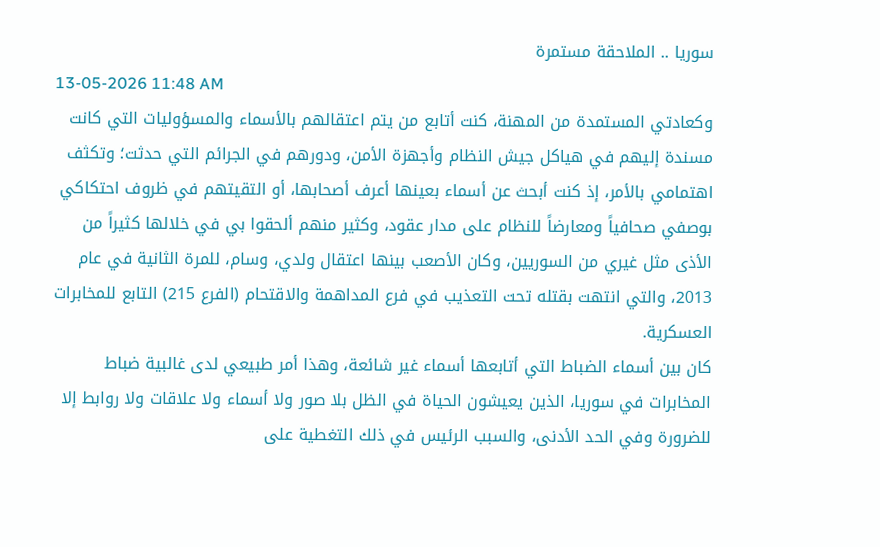سوريا .. الملاحقة مستمرة
13-05-2026 11:48 AM
وكعادتي المستمدة من المهنة، كنت أتابع من يتم اعتقالهم بالأسماء والمسؤوليات التي كانت مسندة إليهم في هياكل جيش النظام وأجهزة الأمن، ودورهم في الجرائم التي حدثت؛ وتكثف اهتمامي بالأمر، إذ كنت أبحث عن أسماء بعينها أعرف أصحابها، أو التقيتهم في ظروف احتكاكي بوصفي صحافياً ومعارضاً للنظام على مدار عقود، وكثير منهم ألحقوا بي في خلالها كثيراً من الأذى مثل غيري من السوريين، وكان الأصعب بينها اعتقال ولدي، وسام، للمرة الثانية في عام 2013، والتي انتهت بقتله تحت التعذيب في فرع المداهمة والاقتحام (الفرع 215) التابع للمخابرات العسكرية.
كان بين أسماء الضباط التي أتابعها أسماء غير شائعة، وهذا أمر طبيعي لدى غالبية ضباط المخابرات في سوريا، الذين يعيشون الحياة في الظل بلا صور ولا أسماء ولا علاقات ولا روابط إلا للضرورة وفي الحد الأدنى، والسبب الرئيس في ذلك التغطية على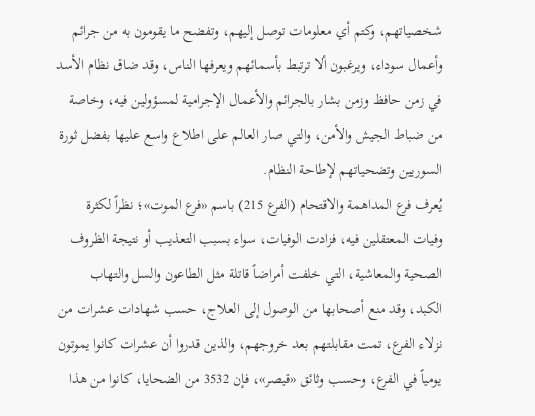شخصياتهم، وكتم أي معلومات توصل إليهم، وتفضح ما يقومون به من جرائم وأعمال سوداء، ويرغبون ألا ترتبط بأسمائهم ويعرفها الناس، وقد ضاق نظام الأسد في زمن حافظ وزمن بشار بالجرائم والأعمال الإجرامية لمسؤولين فيه، وخاصة من ضباط الجيش والأمن، والتي صار العالم على اطلاع واسع عليها بفضل ثورة السوريين وتضحياتهم لإطاحة النظام.
يُعرف فرع المداهمة والاقتحام (الفرع 215) باسم «فرع الموت»؛ نظراً لكثرة وفيات المعتقلين فيه، فزادت الوفيات، سواء بسبب التعذيب أو نتيجة الظروف الصحية والمعاشية، التي خلفت أمراضاً قاتلة مثل الطاعون والسل والتهاب الكبد، وقد منع أصحابها من الوصول إلى العلاج، حسب شهادات عشرات من نزلاء الفرع، تمت مقابلتهم بعد خروجهم، والذين قدروا أن عشرات كانوا يموتون يومياً في الفرع، وحسب وثائق «قيصر»، فإن 3532 من الضحايا، كانوا من هذا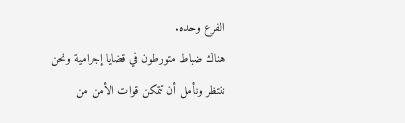الفرع وحده.
هناك ضباط متورطون في قضايا إجرامية ونحن ننتظر ونأمل أن تتمكن قوات الأمن من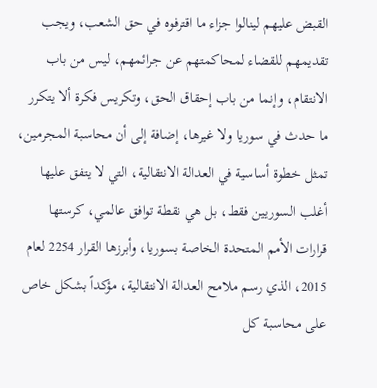القبض عليهم لينالوا جزاء ما اقترفوه في حق الشعب، ويجب تقديمهم للقضاء لمحاكمتهم عن جرائمهم، ليس من باب الانتقام، وإنما من باب إحقاق الحق، وتكريس فكرة ألا يتكرر ما حدث في سوريا ولا غيرها، إضافة إلى أن محاسبة المجرمين، تمثل خطوة أساسية في العدالة الانتقالية، التي لا يتفق عليها أغلب السوريين فقط، بل هي نقطة توافق عالمي، كرستها قرارات الأمم المتحدة الخاصة بسوريا، وأبرزها القرار 2254 لعام 2015، الذي رسم ملامح العدالة الانتقالية، مؤكداً بشكل خاص على محاسبة كل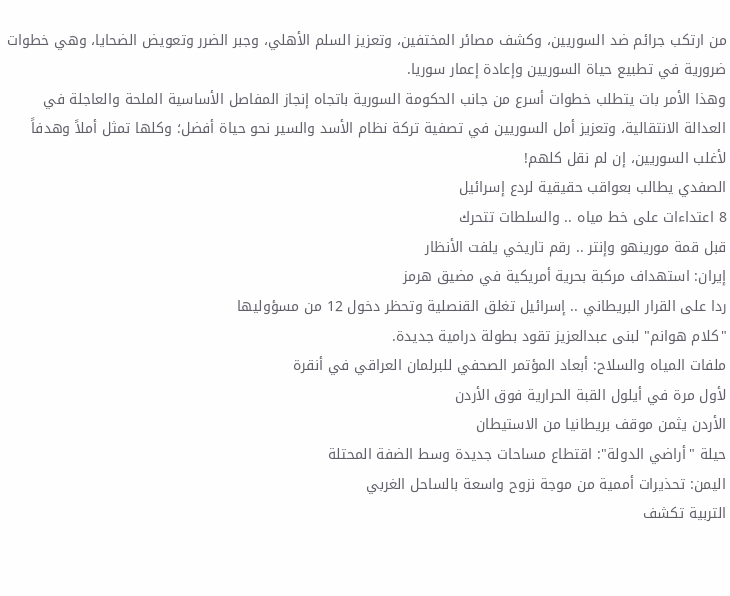من ارتكب جرائم ضد السوريين، وكشف مصائر المختفين، وتعزيز السلم الأهلي، وجبر الضرر وتعويض الضحايا، وهي خطوات ضرورية في تطبيع حياة السوريين وإعادة إعمار سوريا.
وهذا الأمر بات يتطلب خطوات أسرع من جانب الحكومة السورية باتجاه إنجاز المفاصل الأساسية الملحة والعاجلة في العدالة الانتقالية، وتعزيز أمل السوريين في تصفية تركة نظام الأسد والسير نحو حياة أفضل؛ وكلها تمثل أملاً وهدفاً لأغلب السوريين، إن لم نقل كلهم!
الصفدي يطالب بعواقب حقيقية لردع إسرائيل
8 اعتداءات على خط مياه .. والسلطات تتحرك
قبل قمة مورينهو وإنتر .. رقم تاريخي يلفت الأنظار
إيران: استهداف مركبة بحرية أمريكية في مضيق هرمز
ردا على القرار البريطاني .. إسرائيل تغلق القنصلية وتحظر دخول 12 من مسؤوليها
"كلام هوانم" لبنى عبدالعزيز تقود بطولة درامية جديدة.
ملفات المياه والسلاح: أبعاد المؤتمر الصحفي للبرلمان العراقي في أنقرة
لأول مرة في أيلول القبة الحرارية فوق الأردن
الأردن يثمن موقف بريطانيا من الاستيطان
حيلة "أراضي الدولة": اقتطاع مساحات جديدة وسط الضفة المحتلة
اليمن: تحذيرات أممية من موجة نزوح واسعة بالساحل الغربي
التربية تكشف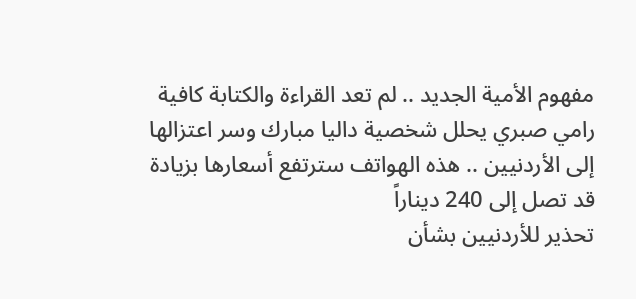مفهوم الأمية الجديد .. لم تعد القراءة والكتابة كافية
رامي صبري يحلل شخصية داليا مبارك وسر اعتزالها
إلى الأردنيين .. هذه الهواتف سترتفع أسعارها بزيادة قد تصل إلى 240 ديناراً
تحذير للأردنيين بشأن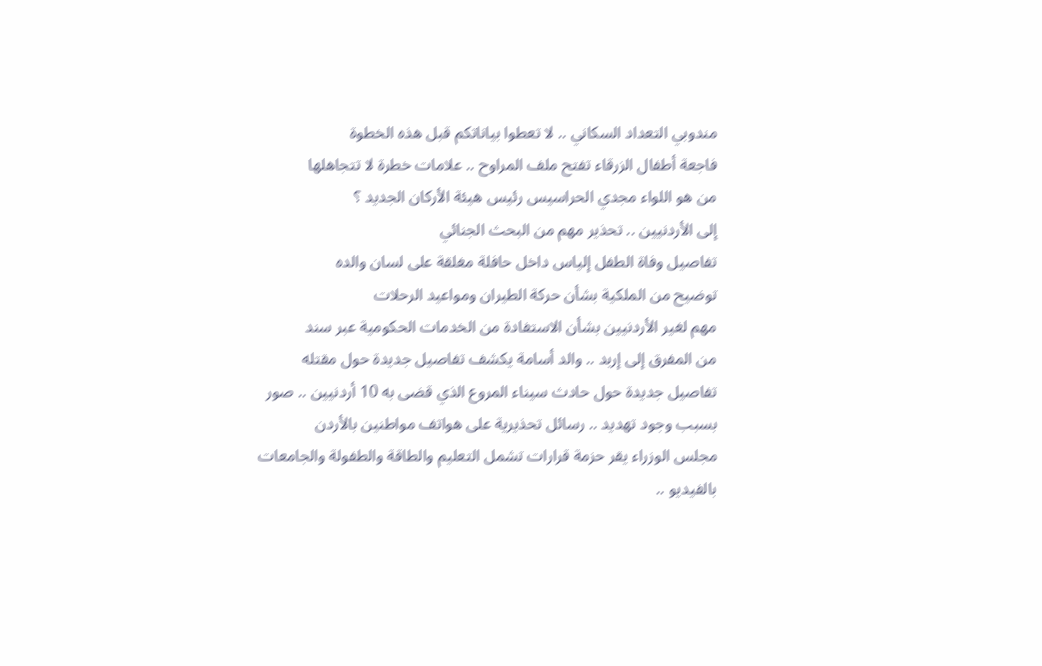مندوبي التعداد السكاني .. لا تعطوا بياناتكم قبل هذه الخطوة
فاجعة أطفال الزرقاء تفتح ملف المراوح .. علامات خطرة لا تتجاهلها
من هو اللواء مجدي الحراسيس رئيس هيئة الأركان الجديد ؟
إلى الأردنيين .. تحذير مهم من البحث الجنائي
تفاصيل وفاة الطفل إلياس داخل حافلة مغلقة على لسان والده
توضيح من الملكية بشأن حركة الطيران ومواعيد الرحلات
مهم لغير الأردنيين بشأن الاستفادة من الخدمات الحكومية عبر سند
من المفرق إلى إربد .. والد أسامة يكشف تفاصيل جديدة حول مقتله
تفاصيل جديدة حول حادث سيناء المروع الذي قضى به 10 أردنيين .. صور
بسبب وجود تهديد .. رسائل تحذيرية على هواتف مواطنين بالأردن
مجلس الوزراء يقر حزمة قرارات تشمل التعليم والطاقة والطفولة والجامعات
بالفيديو ..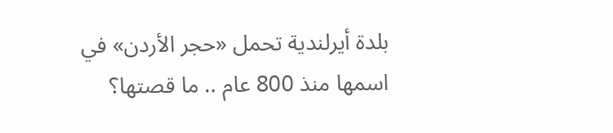بلدة أيرلندية تحمل «حجر الأردن» في اسمها منذ 800 عام .. ما قصتها؟